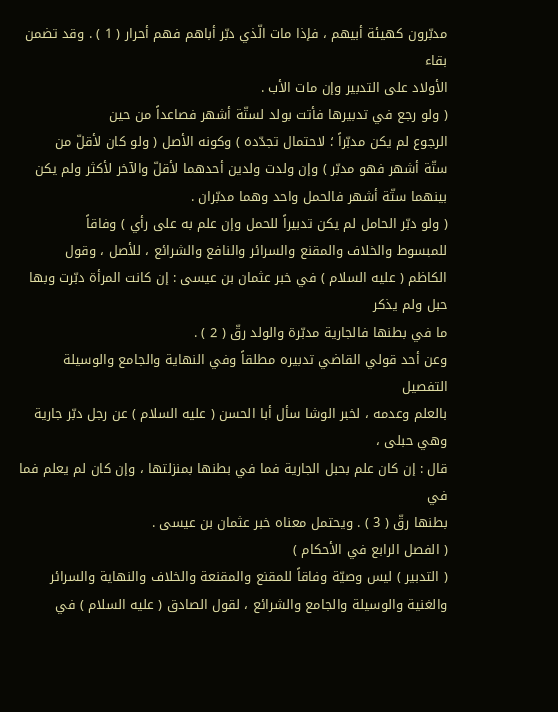مدبّرون كهيئة أبيهم ، فإذا مات الّذي دبّر أباهم فهم أحرار ( 1 ) . وقد تضمن بقاء
الأولاد على التدبير وإن مات الأب .
( ولو رجع في تدبيرها فأتت بولد لستّة أشهر فصاعداً من حين
الرجوع لم يكن مدبّراً ؛ لاحتمال تجدّده ) وكونه الأصل ( ولو كان لأقلّ من
ستّة أشهر فهو مدبّر ) وإن ولدت ولدين أحدهما لأقلّ والآخر لأكثر ولم يكن
بينهما ستّة أشهر فالحمل واحد وهما مدبّران .
( ولو دبّر الحامل لم يكن تدبيراً للحمل وإن علم به على رأي ) وفاقاً
للمبسوط والخلاف والمقنع والسرائر والنافع والشرائع ، للأصل ، وقول
الكاظم ( عليه السلام ) في خبر عثمان بن عيسى : إن كانت المرأة دبّرت وبها حبل ولم يذكر
ما في بطنها فالجارية مدبّرة والولد رقّ ( 2 ) .
وعن أحد قولي القاضي تدبيره مطلقاً وفي النهاية والجامع والوسيلة التفصيل
بالعلم وعدمه ، لخبر الوشا سأل أبا الحسن ( عليه السلام ) عن رجل دبّر جارية وهي حبلى ،
قال : إن كان علم بحبل الجارية فما في بطنها بمنزلتها ، وإن كان لم يعلم فما في
بطنها رقّ ( 3 ) . ويحتمل معناه خبر عثمان بن عيسى .
( الفصل الرابع في الأحكام )
( التدبير ) ليس وصيّة وفاقاً للمقنع والمقنعة والخلاف والنهاية والسرائر
والغنية والوسيلة والجامع والشرائع ، لقول الصادق ( عليه السلام ) في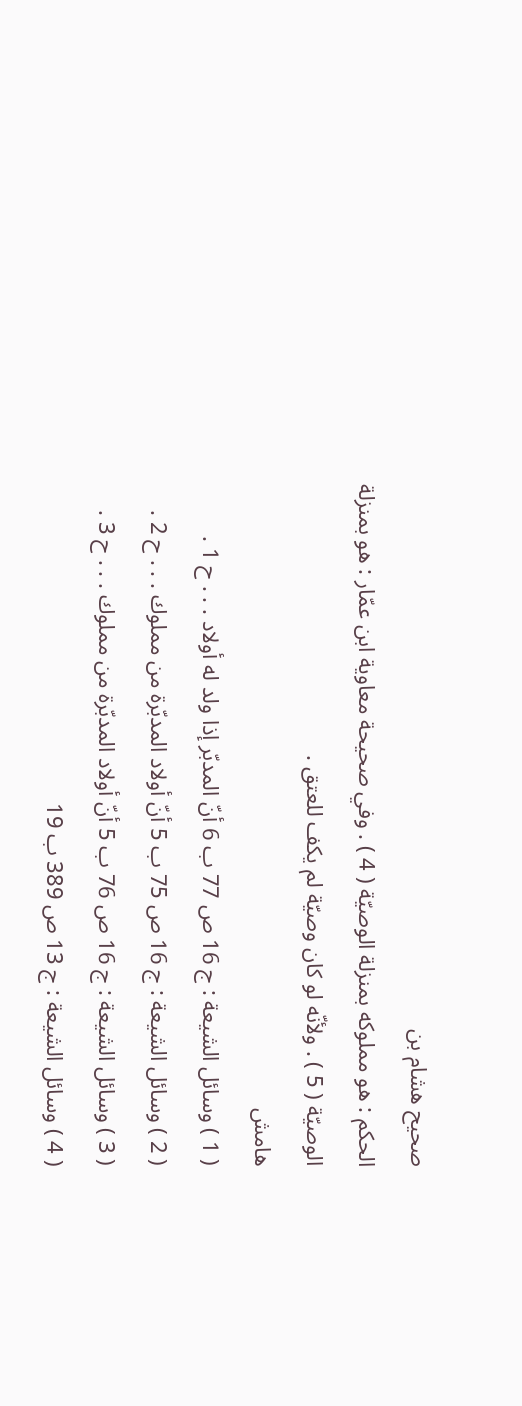صحيح هشام بن
الحكم : هو مملوكه بمنزلة الوصيّة ( 4 ) . وفي صحيحة معاوية ابن عمّار : هو بمنزلة
الوصيّة ( 5 ) . ولأنّه لو كان وصيّة لم يكف للعتق .
هامش
( 1 ) وسائل الشيعة : ج 16 ص 77 ب 6 أنّ المدبّر إذا ولد له أولاد . . . ح 1 .
( 2 ) وسائل الشيعة : ج 16 ص 75 ب 5 أنّ أولاد المدبّرة من مملوك . . . ح 2 .
( 3 ) وسائل الشيعة : ج 16 ص 76 ب 5 أنّ أولاد المدبّرة من مملوك . . . ح 3 .
( 4 ) وسائل الشيعة : ج 13 ص 389 ب 19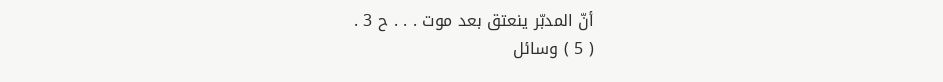أنّ المدبّر ينعتق بعد موت . . . ح 3 .
( 5 ) وسائل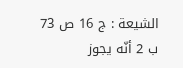الشيعة : ج 16 ص 73 ب 2 أنّه يجوز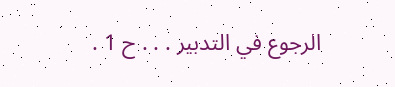الرجوع في التدبير . . . ح 1 .